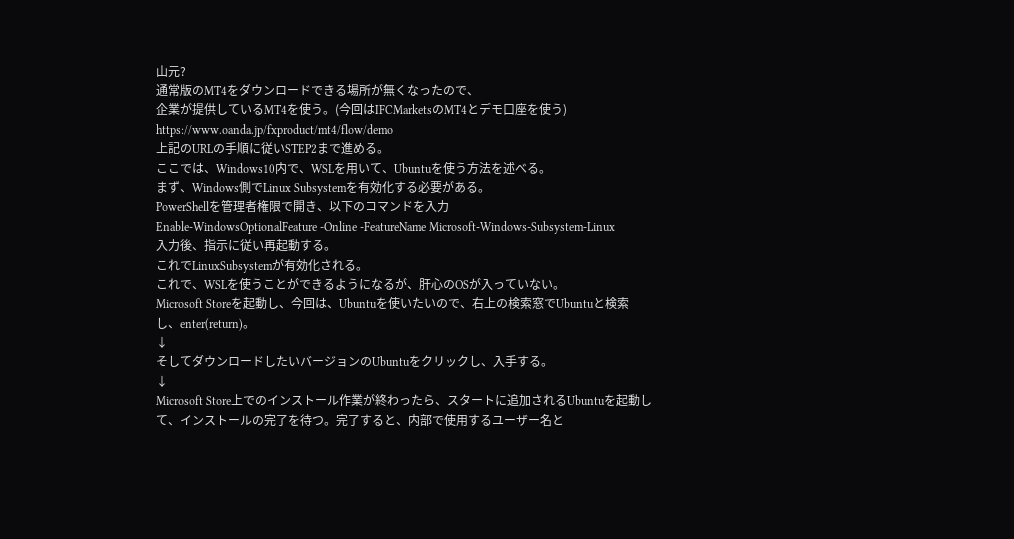山元?
通常版のMT4をダウンロードできる場所が無くなったので、
企業が提供しているMT4を使う。(今回はIFCMarketsのMT4とデモ口座を使う)
https://www.oanda.jp/fxproduct/mt4/flow/demo
上記のURLの手順に従いSTEP2まで進める。
ここでは、Windows10内で、WSLを用いて、Ubuntuを使う方法を述べる。
まず、Windows側でLinux Subsystemを有効化する必要がある。
PowerShellを管理者権限で開き、以下のコマンドを入力
Enable-WindowsOptionalFeature -Online -FeatureName Microsoft-Windows-Subsystem-Linux
入力後、指示に従い再起動する。
これでLinuxSubsystemが有効化される。
これで、WSLを使うことができるようになるが、肝心のOSが入っていない。
Microsoft Storeを起動し、今回は、Ubuntuを使いたいので、右上の検索窓でUbuntuと検索し、enter(return)。
↓
そしてダウンロードしたいバージョンのUbuntuをクリックし、入手する。
↓
Microsoft Store上でのインストール作業が終わったら、スタートに追加されるUbuntuを起動して、インストールの完了を待つ。完了すると、内部で使用するユーザー名と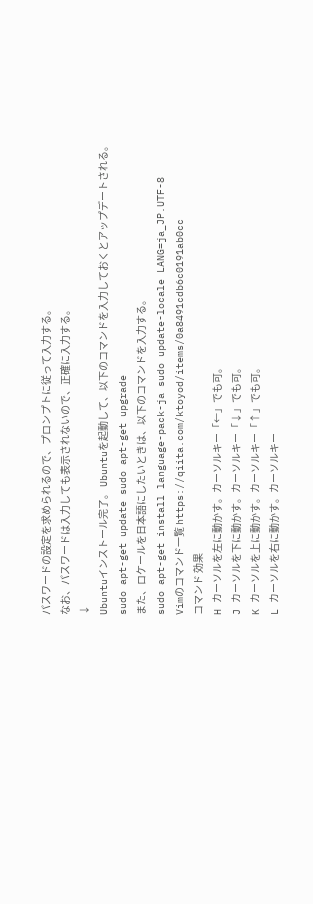パスワードの設定を求められるので、プロンプトに従って入力する。
なお、パスワードは入力しても表示されないので、正確に入力する。
↓
Ubuntuインストール完了。 Ubuntuを起動して、以下のコマンドを入力しておくとアップデートされる。
sudo apt-get update sudo apt-get upgrade
また、ロケールを日本語にしたいときは、以下のコマンドを入力する。
sudo apt-get install language-pack-ja sudo update-locale LANG=ja_JP.UTF-8
Vimのコマンド一覧 https://qiita.com/ktoyod/items/0a8491cdb6c0191ab0cc
コマンド 効果
H カーソルを左に動かす。カーソルキー「←」でも可。
J カーソルを下に動かす。カーソルキー「↓」でも可。
K カーソルを上に動かす。カーソルキー「↑」でも可。
L カーソルを右に動かす。カーソルキー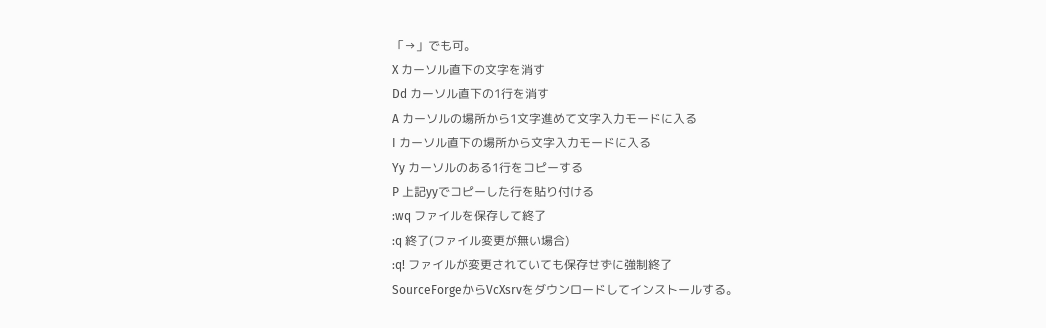「→」でも可。
X カーソル直下の文字を消す
Dd カーソル直下の1行を消す
A カーソルの場所から1文字進めて文字入力モードに入る
I カーソル直下の場所から文字入力モードに入る
Yy カーソルのある1行をコピーする
P 上記yyでコピーした行を貼り付ける
:wq ファイルを保存して終了
:q 終了(ファイル変更が無い場合)
:q! ファイルが変更されていても保存せずに強制終了
SourceForgeからVcXsrvをダウンロードしてインストールする。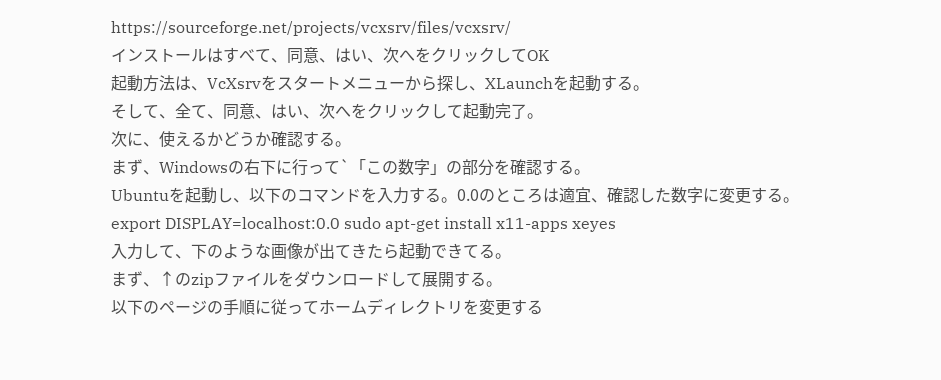https://sourceforge.net/projects/vcxsrv/files/vcxsrv/
インストールはすべて、同意、はい、次へをクリックしてOK
起動方法は、VcXsrvをスタートメニューから探し、XLaunchを起動する。
そして、全て、同意、はい、次へをクリックして起動完了。
次に、使えるかどうか確認する。
まず、Windowsの右下に行って`「この数字」の部分を確認する。
Ubuntuを起動し、以下のコマンドを入力する。0.0のところは適宜、確認した数字に変更する。
export DISPLAY=localhost:0.0 sudo apt-get install x11-apps xeyes
入力して、下のような画像が出てきたら起動できてる。
まず、↑のzipファイルをダウンロードして展開する。
以下のページの手順に従ってホームディレクトリを変更する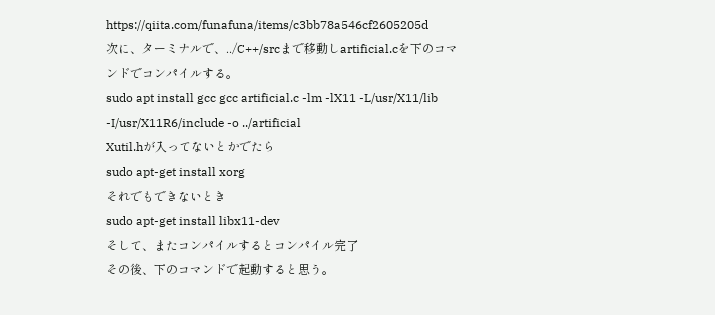https://qiita.com/funafuna/items/c3bb78a546cf2605205d
次に、ターミナルで、../C++/srcまで移動しartificial.cを下のコマンドでコンパイルする。
sudo apt install gcc gcc artificial.c -lm -lX11 -L/usr/X11/lib -I/usr/X11R6/include -o ../artificial
Xutil.hが入ってないとかでたら
sudo apt-get install xorg
それでもできないとき
sudo apt-get install libx11-dev
そして、またコンパイルするとコンパイル完了
その後、下のコマンドで起動すると思う。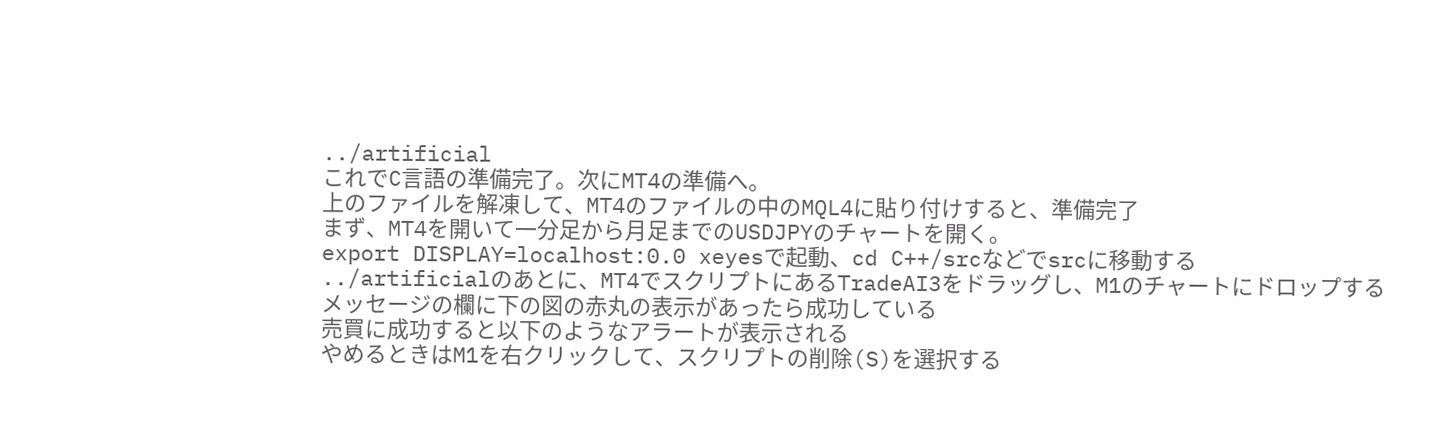../artificial
これでC言語の準備完了。次にMT4の準備へ。
上のファイルを解凍して、MT4のファイルの中のMQL4に貼り付けすると、準備完了
まず、MT4を開いて一分足から月足までのUSDJPYのチャートを開く。
export DISPLAY=localhost:0.0 xeyesで起動、cd C++/srcなどでsrcに移動する
../artificialのあとに、MT4でスクリプトにあるTradeAI3をドラッグし、M1のチャートにドロップする
メッセージの欄に下の図の赤丸の表示があったら成功している
売買に成功すると以下のようなアラートが表示される
やめるときはM1を右クリックして、スクリプトの削除(S)を選択する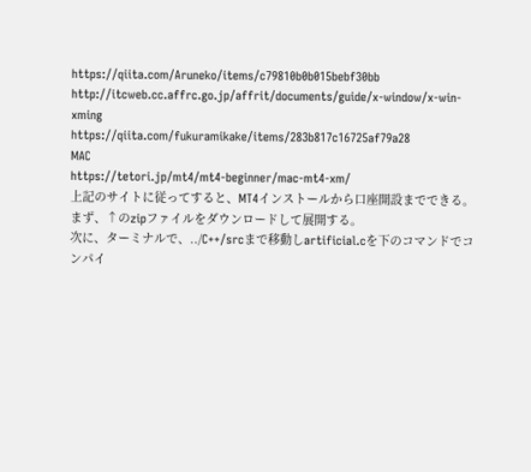https://qiita.com/Aruneko/items/c79810b0b015bebf30bb
http://itcweb.cc.affrc.go.jp/affrit/documents/guide/x-window/x-win-xming
https://qiita.com/fukuramikake/items/283b817c16725af79a28
MAC
https://tetori.jp/mt4/mt4-beginner/mac-mt4-xm/
上記のサイトに従ってすると、MT4インストールから口座開設までできる。
まず、↑のzipファイルをダウンロードして展開する。
次に、ターミナルで、../C++/srcまで移動しartificial.cを下のコマンドでコンパイ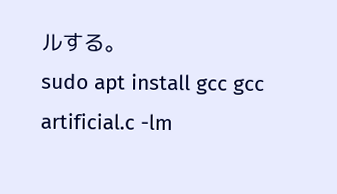ルする。
sudo apt install gcc gcc artificial.c -lm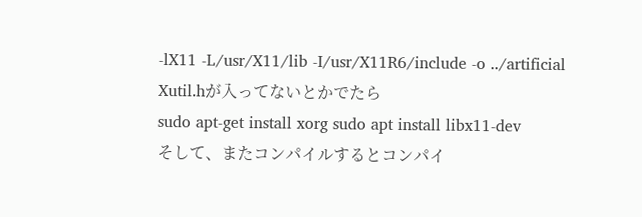-lX11 -L/usr/X11/lib -I/usr/X11R6/include -o ../artificial
Xutil.hが入ってないとかでたら
sudo apt-get install xorg sudo apt install libx11-dev
そして、またコンパイルするとコンパイ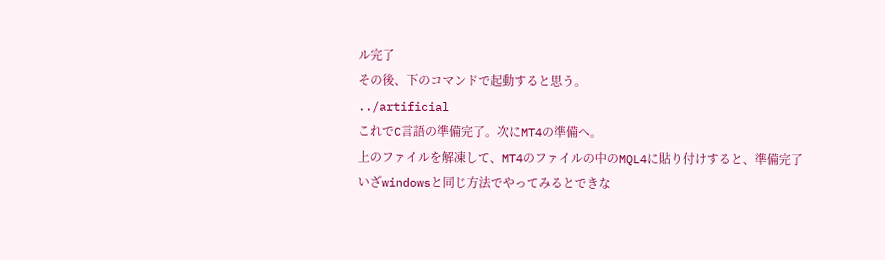ル完了
その後、下のコマンドで起動すると思う。
../artificial
これでC言語の準備完了。次にMT4の準備へ。
上のファイルを解凍して、MT4のファイルの中のMQL4に貼り付けすると、準備完了
いざwindowsと同じ方法でやってみるとできな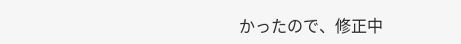かったので、修正中